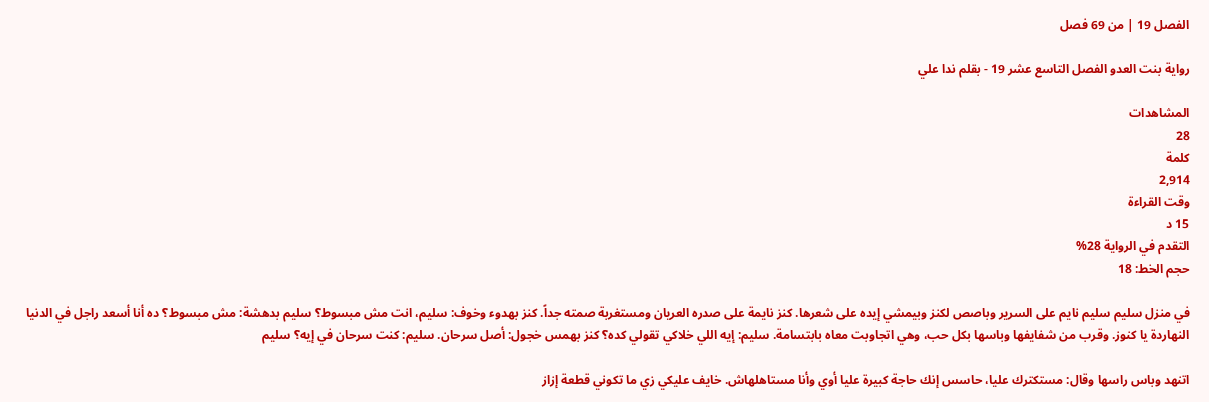الفصل 19 | من 69 فصل

رواية بنت العدو الفصل التاسع عشر 19 - بقلم ندا علي

المشاهدات
28
كلمة
2,914
وقت القراءة
15 د
التقدم في الرواية 28%
حجم الخط: 18

في منزل سليم سليم نايم على السرير وباصص لكنز وبيمشي إيده على شعرها. كنز نايمة على صدره العريان ومستغربة صمته جداً. كنز بهدوء وخوف: سليم، انت مش مبسوط؟ سليم بدهشة: مش مبسوط؟ ده أنا أسعد راجل في الدنيا النهاردة يا كنوز. وقرب من شفايفها وباسها بكل حب، وهي اتجاوبت معاه بابتسامة. سليم: إيه اللي خلاكي تقولي كده؟ كنز بهمس خجول: أصل سرحان. سليم: كنت سرحان في إيه؟ سليم

اتنهد وباس راسها وقال: مستكترك عليا، حاسس إنك حاجة كبيرة عليا أوي وأنا مستاهلهاش. خايف عليكي زي ما تكوني قطعة إزاز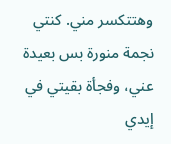وهتتكسر مني. كنتي نجمة منورة بس بعيدة عني، وفجأة بقيتي في إيدي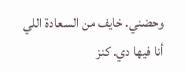وحضني. خايف من السعادة اللي أنا فيها دي. كنز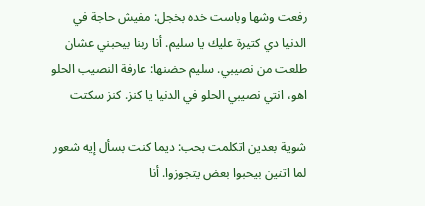رفعت وشها وباست خده بخجل: مفيش حاجة في الدنيا دي كتيرة عليك يا سليم. أنا ربنا بيحبني عشان طلعت من نصيبي. سليم حضنها: عارفة النصيب الحلو اهو، انتي نصيبي الحلو في الدنيا يا كنز. كنز سكتت

شوية بعدين اتكلمت بحب: ديما كنت بسأل إيه شعور لما اتنين بيحبوا بعض يتجوزوا. أنا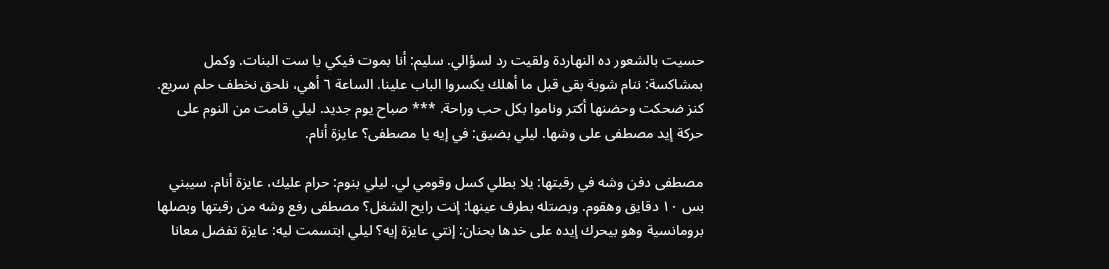حسيت بالشعور ده النهاردة ولقيت رد لسؤالي. سليم: أنا بموت فيكي يا ست البنات. وكمل بمشاكسة: ننام شوية بقى قبل ما أهلك يكسروا الباب علينا. الساعة ٦ أهي، نلحق نخطف حلم سريع. كنز ضحكت وحضنها أكتر وناموا بكل حب وراحة. *** صباح يوم جديد. ليلي قامت من النوم على حركة إيد مصطفى على وشها. ليلي بضيق: في إيه يا مصطفى؟ عايزة أنام.

مصطفى دفن وشه في رقبتها: يلا بطلي كسل وقومي لي. ليلي بنوم: حرام عليك، عايزة أنام. سيبني بس ١٠ دقايق وهقوم. وبصتله بطرف عينها: إنت رايح الشغل؟ مصطفى رفع وشه من رقبتها وبصلها برومانسية وهو بيحرك إيده على خدها بحنان: إنتي عايزة إيه؟ ليلي ابتسمت ليه: عايزة تفضل معانا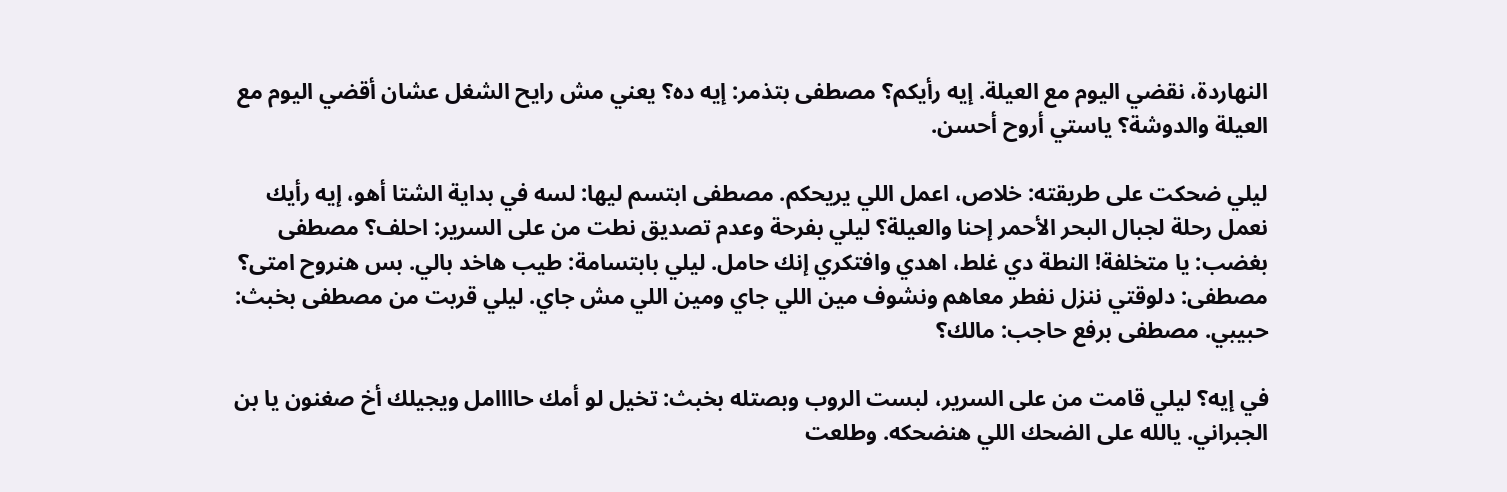النهاردة، نقضي اليوم مع العيلة. إيه رأيكم؟ مصطفى بتذمر: إيه ده؟ يعني مش رايح الشغل عشان أقضي اليوم مع العيلة والدوشة؟ ياستي أروح أحسن.

ليلي ضحكت على طريقته: خلاص، اعمل اللي يريحكم. مصطفى ابتسم ليها: لسه في بداية الشتا أهو، إيه رأيك نعمل رحلة لجبال البحر الأحمر إحنا والعيلة؟ ليلي بفرحة وعدم تصديق نطت من على السرير: احلف؟ مصطفى بغضب: يا متخلفة! النطة دي غلط، اهدي وافتكري إنك حامل. ليلي بابتسامة: طيب هاخد بالي. بس هنروح امتى؟ مصطفى: دلوقتي ننزل نفطر معاهم ونشوف مين اللي جاي ومين اللي مش جاي. ليلي قربت من مصطفى بخبث: حبيبي. مصطفى برفع حاجب: مالك؟

في إيه؟ ليلي قامت من على السرير، لبست الروب وبصتله بخبث: تخيل لو أمك حاااامل ويجيلك أخ صغنون يا بن الجبراني. يالله على الضحك اللي هنضحكه. وطلعت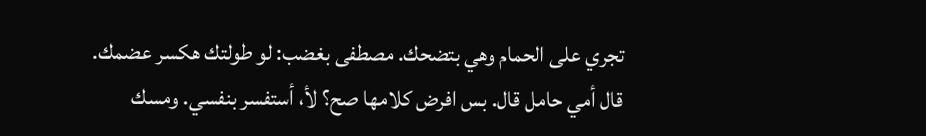تجري على الحمام وهي بتضحك. مصطفى بغضب: لو طولتك هكسر عضمك. قال أمي حامل قال. بس افرض كلامها صح؟ لأ، أستفسر بنفسي. ومسك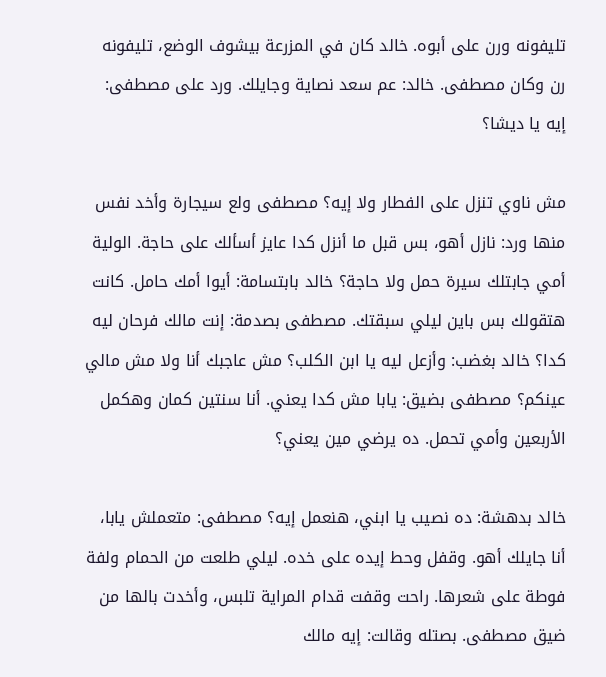تليفونه ورن على أبوه. خالد كان في المزرعة بيشوف الوضع، تليفونه رن وكان مصطفى. خالد: عم سعد نصاية وجايلك. ورد على مصطفى: إيه يا ديشا؟

مش ناوي تنزل على الفطار ولا إيه؟ مصطفى ولع سيجارة وأخد نفس منها ورد: نازل أهو، بس قبل ما أنزل كدا عايز أسألك على حاجة. الولية أمي جابتلك سيرة حمل ولا حاجة؟ خالد بابتسامة: أيوا أمك حامل. كانت هتقولك بس باين ليلي سبقتك. مصطفى بصدمة: إنت مالك فرحان ليه كدا؟ خالد بغضب: وأزعل ليه يا ابن الكلب؟ مش عاجبك أنا ولا مش مالي عينكم؟ مصطفى بضيق: يابا مش كدا يعني. أنا سنتين كمان وهكمل الأربعين وأمي تحمل. ده يرضي مين يعني؟

خالد بدهشة: ده نصيب يا ابني، هنعمل إيه؟ مصطفى: متعملش يابا، أنا جايلك أهو. وقفل وحط إيده على خده. ليلي طلعت من الحمام ولفة فوطة على شعرها. راحت وقفت قدام المراية تلبس، وأخدت بالها من ضيق مصطفى. بصتله وقالت: إيه مالك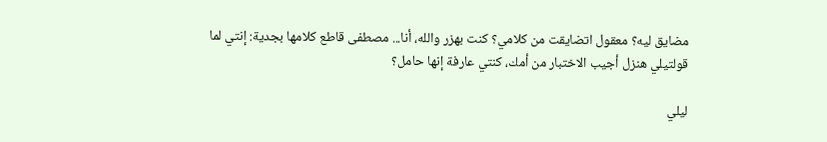مضايق ليه؟ معقول اتضايقت من كلامي؟ كنت بهزر والله، أنا... مصطفى قاطع كلامها بجدية: إنتي لما قولتيلي هنزل أجيب الاختبار من أمك، كنتي عارفة إنها حامل؟

ليلي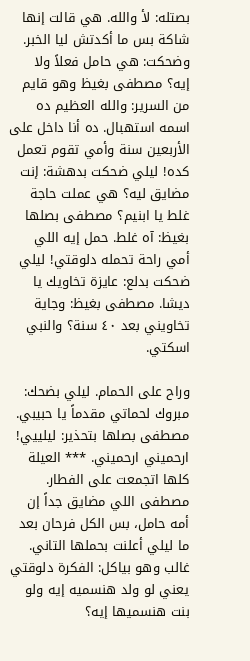بصتله: لأ والله. هي قالت إنها شاكة بس ما أكدتش ليا الخبر. وضحكت: هي حامل فعلاً ولا إيه؟ مصطفى بغيظ وهو قايم من السرير: والله العظيم ده اسمه استهبال. ده أنا داخل على الأربعين سنة وأمي تقوم تعمل كده! ليلي ضحكت بدهشة: إنت مضايق ليه؟ هي عملت حاجة غلط يا ابنيم؟ مصطفى بصلها بغيظ: آه غلط. حمل إيه اللي أمي راحة تحمله دلوقتي! ليلي ضحكت بدلع: عايزة تخاويك يا ديشا. مصطفى بغيظ: وجاية تخاويني بعد ٤٠ سنة؟ والنبي اسكتي.

وراح على الحمام. ليلي بضحك: مبروك لحماتي مقدماً يا حبيبي. مصطفى بصلها بتحذير: ليلييي! ارحميني ارحميني. *** العيلة كلها اتجمعت على الفطار. مصطفى اللي مضايق جداً إن أمه حامل، بس الكل فرحان بعد ما ليلي أعلنت بحملها التاني. غالب وهو بياكل: الفكرة دلوقتي يعني لو ولد هنسميه إيه ولو بنت هنسميها إيه؟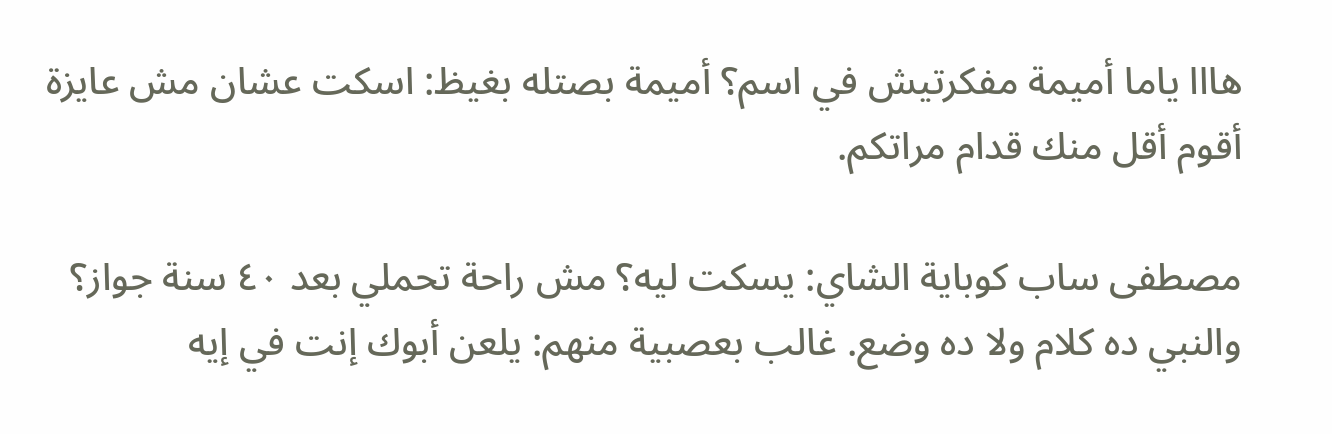هااا ياما أميمة مفكرتيش في اسم؟ أميمة بصتله بغيظ: اسكت عشان مش عايزة أقوم أقل منك قدام مراتكم.

مصطفى ساب كوباية الشاي: يسكت ليه؟ مش راحة تحملي بعد ٤٠ سنة جواز؟ والنبي ده كلام ولا ده وضع. غالب بعصبية منهم: يلعن أبوك إنت في إيه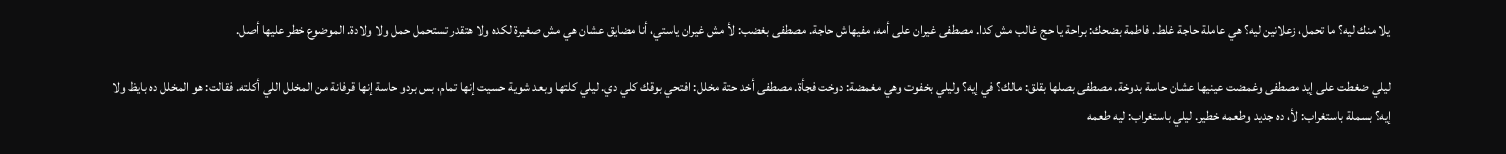يلا منك ليه؟ ما تحمل، زعلانين ليه؟ هي عاملة حاجة غلط. فاطمة بضحك: براحة يا حج غالب مش كدا. مصطفى غيران على أمه، مفيهاش حاجة. مصطفى بغضب: لأ مش غيران ياستي، أنا مضايق عشان هي مش صغيرة لكده ولا هتقدر تستحمل حمل ولا ولادة. الموضوع خطر عليها أصل.

ليلي ضغطت على إيد مصطفى وغمضت عينيها عشان حاسة بدوخة. مصطفى بصلها بقلق: مالك؟ في إيه؟ وليلي بخفوت وهي مغمضة: دوخت فجأة. مصطفى أخد حتة مخلل: افتحي بوقك كلي دي. ليلي كلتها وبعد شوية حسيت إنها تمام، بس بردو حاسة إنها قرفانة من المخلل اللي أكلته. فقالت: هو المخلل ده بايظ ولا إيه؟ بسملة باستغراب: لأ، ده جديد وطعمه خطير. ليلي باستغراب: ليه طعمه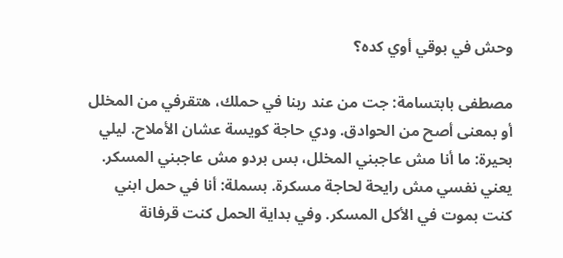وحش في بوقي أوي كده؟

مصطفى بابتسامة: جت من عند ربنا في حملك، هتقرفي من المخلل أو بمعنى أصح من الحوادق. ودي حاجة كويسة عشان الأملاح. ليلي بحيرة: ما أنا مش عاجبني المخلل، بس بردو مش عاجبني المسكر. يعني نفسي مش رايحة لحاجة مسكرة. بسملة: أنا في حمل ابني كنت بموت في الأكل المسكر. وفي بداية الحمل كنت قرفانة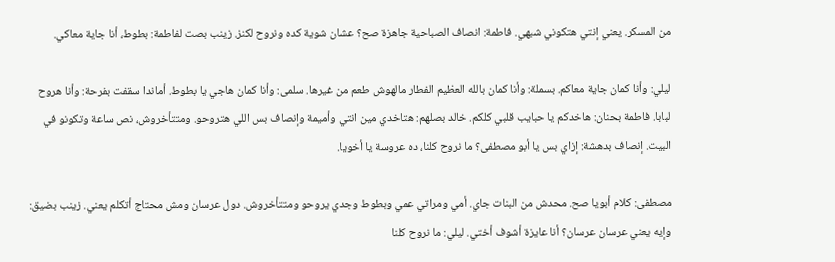من المسكر. يعني إنتي هتكوني شبهي. فاطمة: انصاف الصباحية جاهزة صح؟ عشان شوية كده ونروح لكنز. زينب بصت لفاطمة: بطوط، أنا جاية معاكي.

ليلي: وأنا كمان جاية معاكم. بسملة: وأنا كمان بالله العظيم الفطار مالهوش طعم من غيرها. سلمى: وأنا كمان هاجي يا بطوط. أماندا سقفت بفرحة: وأنا هروح لبابا. فاطمة بحنان: هاخدكم يا حبايب قلبي كلكم. خالد بصلهم: هتاخدي مين انتي وأميمة وإنصاف بس اللي هتروحو. ومتتأخروش، نص ساعة وتكونو في البيت. إنصاف بدهشة: إزاي بس يا أبو مصطفى؟ ما نروح كلنا، ده عروسة يا أخويا.

مصطفى: كلام أبويا صح. محدش من البنات جاي. أمي ومراتي عمي وبطوط وجدي يروحو ومتتأخروش. دول عرسان ومش محتاج أتكلم يعني. زينب بضيق: وإيه يعني عرسان عرسان؟ أنا عايزة أشوف أختي. ليلي: ما نروح كلنا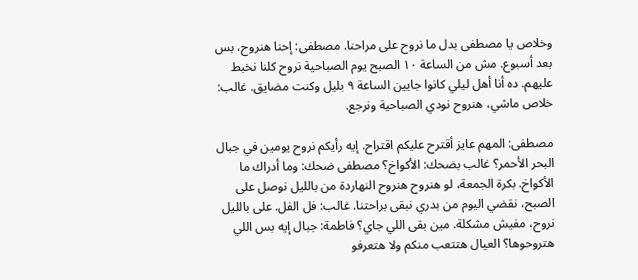وخلاص يا مصطفى بدل ما نروح على مراحنا. مصطفى: إحنا هنروح، بس بعد أسبوع. مش من الساعة ١٠ الصبح يوم الصباحية نروح كلنا نخبط عليهم. ده أنا أهل ليلي كانوا جايين الساعة ٩ بليل وكنت مضايق. غالب: خلاص ماشي، هنروح نودي الصباحية ونرجع.

مصطفى: المهم عايز أقترح عليكم اقتراح. إيه رأيكم نروح يومين في جبال البحر الأحمر؟ غالب بضحك: الأكواخ؟ مصطفى ضحك: وما أدراك ما الأكواخ. بكرة الجمعة، لو هنروح هنروح النهاردة من بالليل نوصل على الصبح، نقضي اليوم من بدري نبقى براحتنا. غالب: فل الفل. على بالليل نروح، مفيش مشكلة. مين بقى اللي جاي؟ فاطمة: جبال إيه بس اللي هتروحوها؟ العيال هتتعب منكم ولا هتعرفو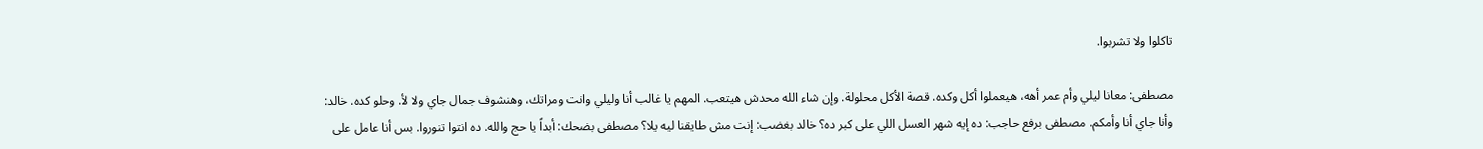تاكلوا ولا تشربوا.

مصطفى: معانا ليلي وأم عمر أهه، هيعملوا أكل وكده. قصة الأكل محلولة. وإن شاء الله محدش هيتعب. المهم يا غالب أنا وليلي وانت ومراتك، وهنشوف جمال جاي ولا لأ. وحلو كده. خالد: وأنا جاي أنا وأمكم. مصطفى برفع حاجب: ده إيه شهر العسل اللي على كبر ده؟ خالد بغضب: إنت مش طايقنا ليه يلا؟ مصطفى بضحك: أبداً يا حج والله. ده انتوا تنوروا. بس أنا عامل على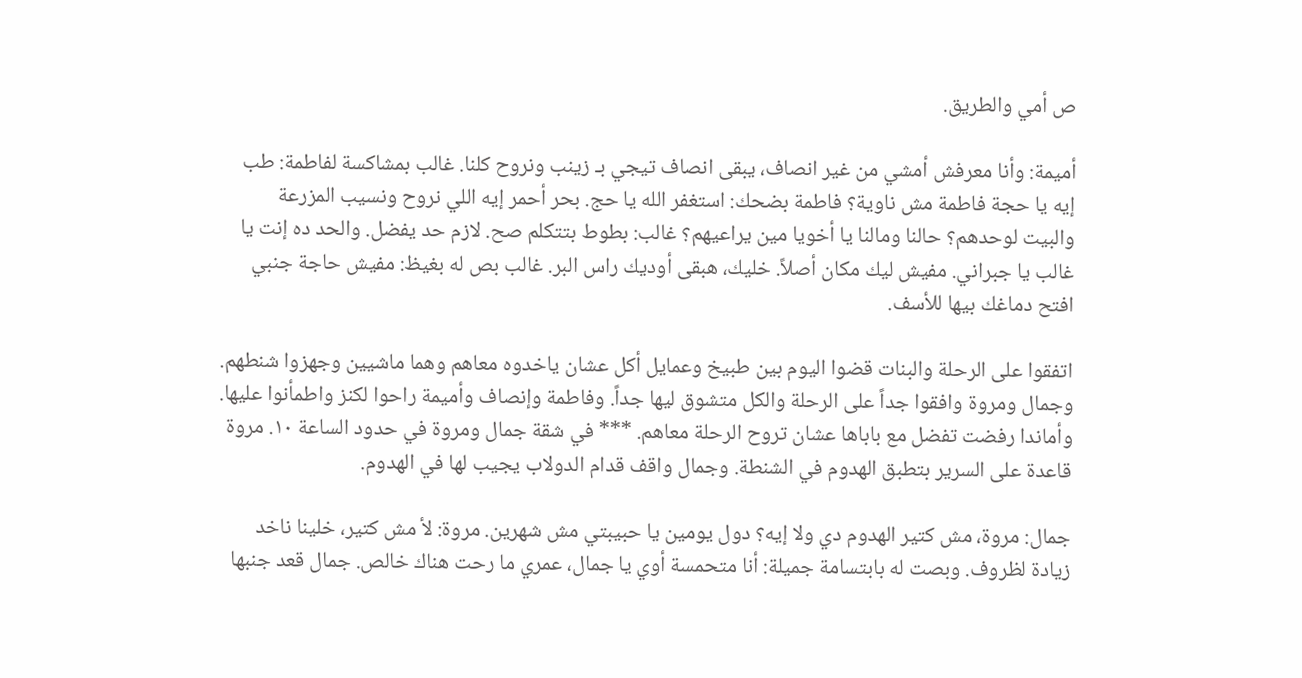ص أمي والطريق.

أميمة: وأنا معرفش أمشي من غير انصاف، يبقى انصاف تيجي بـ زينب ونروح كلنا. غالب بمشاكسة لفاطمة: طب إيه يا حجة فاطمة مش ناوية؟ فاطمة بضحك: استغفر الله يا حج. بحر أحمر إيه اللي نروح ونسيب المزرعة والبيت لوحدهم؟ حالنا ومالنا يا أخويا مين يراعيهم؟ غالب: بطوط بتتكلم صح. لازم حد يفضل. والحد ده إنت يا غالب يا جبراني. مفيش ليك مكان أصلاً. خليك، هبقى أوديك راس البر. غالب بص له بغيظ: مفيش حاجة جنبي افتح دماغك بيها للأسف.

اتفقوا على الرحلة والبنات قضوا اليوم بين طبيخ وعمايل أكل عشان ياخدوه معاهم وهما ماشيين وجهزوا شنطهم. وجمال ومروة وافقوا جداً على الرحلة والكل متشوق ليها جداً. وفاطمة وإنصاف وأميمة راحوا لكنز واطمأنوا عليها. وأماندا رفضت تفضل مع باباها عشان تروح الرحلة معاهم. *** في شقة جمال ومروة في حدود الساعة ١٠. مروة قاعدة على السرير بتطبق الهدوم في الشنطة. وجمال واقف قدام الدولاب يجيب لها في الهدوم.

جمال: مروة، مش كتير الهدوم دي ولا إيه؟ دول يومين يا حبيبتي مش شهرين. مروة: لأ مش كتير، خلينا ناخد زيادة لظروف. وبصت له بابتسامة جميلة: أنا متحمسة أوي يا جمال، عمري ما رحت هناك خالص. جمال قعد جنبها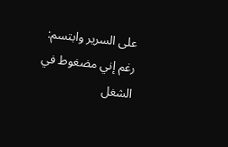على السرير وابتسم: رغم إني مضغوط في الشغل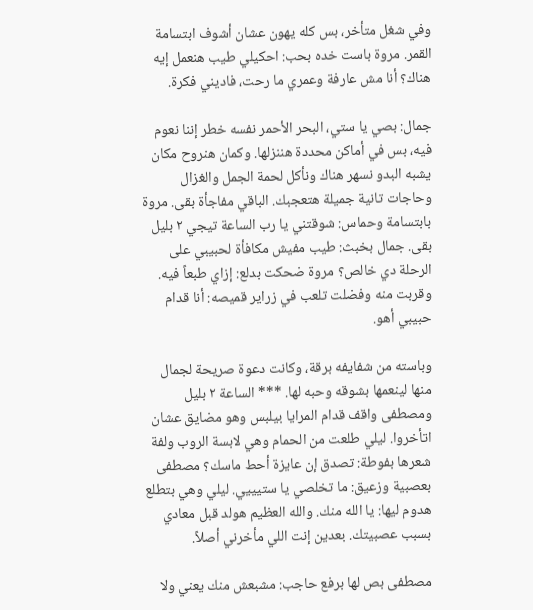وفي شغل متأخر، بس كله يهون عشان أشوف ابتسامة القمر. مروة باست خده بحب: احكيلي طيب هنعمل إيه هناك؟ أنا مش عارفة وعمري ما رحت، فاديني فكرة.

جمال: بصي يا ستي، البحر الأحمر نفسه خطر إننا نعوم فيه، بس في أماكن محددة هننزلها. وكمان هنروح مكان يشبه البدو نسهر هناك ونأكل لحمة الجمل والغزال وحاجات تانية جميلة هتعجبك. الباقي مفاجأة بقى. مروة بابتسامة وحماس: شوقتني يا رب الساعة تيجي ٢ بليل بقى. جمال بخبث: طيب مفيش مكافأة لحبيبي على الرحلة دي خالص؟ مروة ضحكت بدلع: إزاي طبعاً فيه. وقربت منه وفضلت تلعب في زراير قميصه: أنا قدام حبيبي أهو.

وباسته من شفايفه برقة، وكانت دعوة صريحة لجمال منها لينعمها بشوقه وحبه لها. *** الساعة ٢ بليل ومصطفى واقف قدام المرايا بيلبس وهو مضايق عشان اتأخروا. ليلي طلعت من الحمام وهي لابسة الروب ولفة شعرها بفوطة: تصدق إن عايزة أحط ماسك؟ مصطفى بعصبية وزعيق: ما تخلصي يا ستيييي. ليلي وهي بتطلع هدوم ليها: يا الله منك. والله العظيم هولد قبل معادي بسبب عصبيتك. بعدين إنت اللي مأخرني أصلاً.

مصطفى بص لها برفع حاجب: مشبعش منك يعني ولا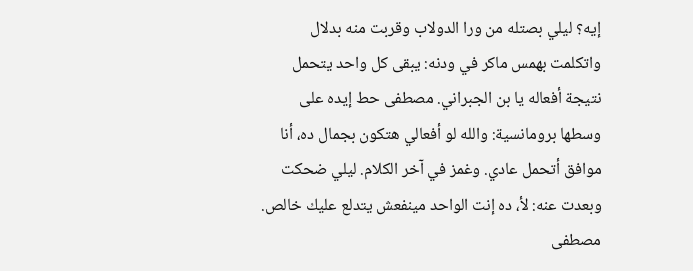إيه؟ ليلي بصتله من ورا الدولاب وقربت منه بدلال واتكلمت بهمس ماكر في ودنه: يبقى كل واحد يتحمل نتيجة أفعاله يا بن الجبراني. مصطفى حط إيده على وسطها برومانسية: والله لو أفعالي هتكون بجمال ده، أنا موافق أتحمل عادي. وغمز في آخر الكلام. ليلي ضحكت وبعدت عنه: لأ، ده إنت الواحد مينفعش يتدلع عليك خالص. مصطفى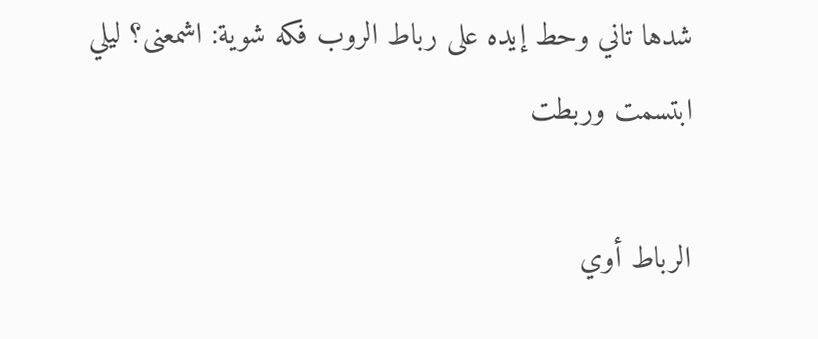شدها تاني وحط إيده على رباط الروب فكه شوية: اشمعنى؟ ليلي ابتسمت وربطت

الرباط أوي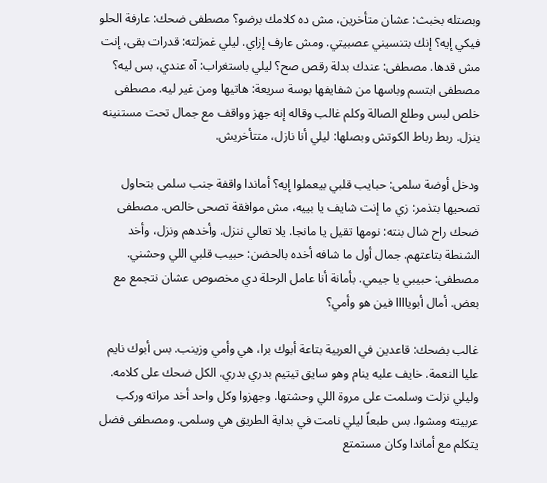وبصتله بخبث: عشان متأخرين، مش ده كلامك برضو؟ مصطفى ضحك: عارفة الحلو فيكي إيه؟ إنك بتنسيني عصبيتي. ومش عارف إزاي. ليلي غمزلته: قدرات بقى، إنت مش قدها. مصطفى: عندك بدلة رقص صح؟ ليلي باستغراب: آه عندي، بس ليه؟ مصطفى ابتسم وباسها من شفايفها بوسة سريعة: هاتيها ومن غير ليه. مصطفى خلص لبس وطلع الصالة وكلم غالب وقاله إنه جهز وواقف مع جمال تحت مستنينه ينزل. ربط رباط الكوتش وبصلها: ليلي أنا نازل، متتأخريش.

ودخل أوضة سلمى: حبايب قلبي بيعملوا إيه؟ أماندا واقفة جنب سلمى بتحاول تصحيها بتذمر: زي ما إنت شايف يا بييه، مش موافقة تصحى خالص. مصطفى ضحك راح شال بنته: نومها تقيل يا مانجا. يلا تعالي ننزل. وأخدهم ونزل، وأخد الشنطة بتاعتهم. جمال أول ما شافه أخده بالحضن: حبيب قلبي اللي وحشني. مصطفى: حبيبي يا جيمي. بأمانة أنا عامل الرحلة دي مخصوص عشان نتجمع مع بعض. أمال أبوياااا فين هو وأمي؟

غالب بضحك: قاعدين في العربية بتاعة أبوك برا، هي وأمي وزينب. بس أبوك نايم عليا النعمة. خايف عليه ينام وهو سايق تيتيم بدري بدري. الكل ضحك على كلامه. وليلي نزلت وسلمت على مروة اللي وحشتها. وجهزوا وكل واحد أخد مراته وركب عربيته ومشوا. بس طبعاً ليلي نامت في بداية الطريق هي وسلمى. ومصطفى فضل يتكلم مع أماندا وكان مستمتع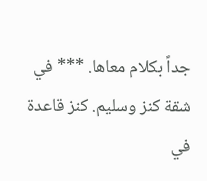جداً بكلام معاها. *** في شقة كنز وسليم. كنز قاعدة في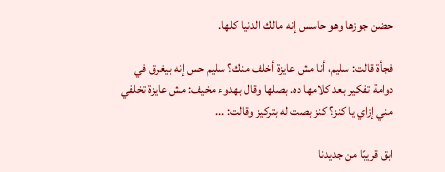حضن جوزها وهو حاسس إنه مالك الدنيا كلها.

فجأة قالت: سليم، أنا مش عايزة أخلف منك؟ سليم حس إنه بيغرق في دوامة تفكير بعد كلامها ده. بصلها وقال بهدوء مخيف: مش عايزة تخلفي مني إزاي يا كنز؟ كنز بصت له بتركيز وقالت: ...

ابق قريبًا من جديدنا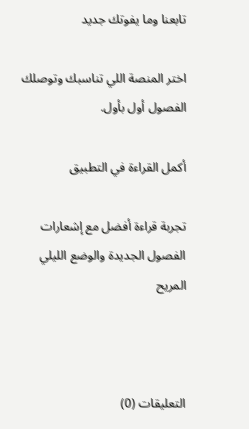تابعنا وما يفوتك جديد

اختر المنصة اللي تناسبك وتوصلك الفصول أول بأول.

أكمل القراءة في التطبيق

تجربة قراءة أفضل مع إشعارات الفصول الجديدة والوضع الليلي المريح



التعليقات (0)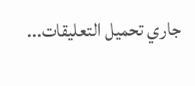جاري تحميل التعليقات...